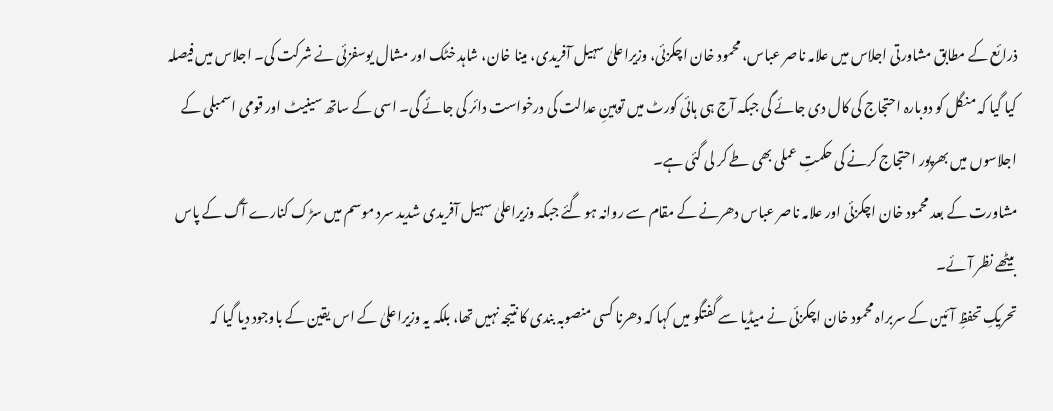ذرائع کے مطابق مشاورتی اجلاس میں علامہ ناصر عباس، محمود خان اچکزئی، وزیراعلیٰ سہیل آفریدی، مینا خان، شاہد خٹک اور مشال یوسفزئی نے شرکت کی۔ اجلاس میں فیصلہ کیا گیا کہ منگل کو دوبارہ احتجاج کی کال دی جائے گی جبکہ آج ہی ہائی کورٹ میں توہینِ عدالت کی درخواست دائر کی جائے گی۔ اسی کے ساتھ سینیٹ اور قومی اسمبلی کے اجلاسوں میں بھرپور احتجاج کرنے کی حکمتِ عملی بھی طے کر لی گئی ہے۔
مشاورت کے بعد محمود خان اچکزئی اور علامہ ناصر عباس دھرنے کے مقام سے روانہ ہو گئے جبکہ وزیراعلیٰ سہیل آفریدی شدید سرد موسم میں سڑک کنارے آگ کے پاس بیٹھے نظر آئے۔
تحریکِ تحفظِ آئین کے سربراہ محمود خان اچکزئی نے میڈیا سے گفتگو میں کہا کہ دھرنا کسی منصوبہ بندی کا نتیجہ نہیں تھا، بلکہ یہ وزیراعلیٰ کے اس یقین کے باوجود دیا گیا کہ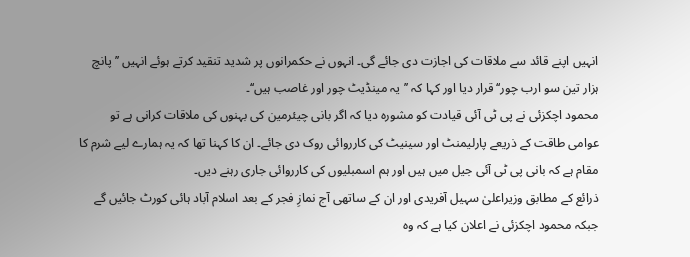انہیں اپنے قائد سے ملاقات کی اجازت دی جائے گی۔ انہوں نے حکمرانوں پر شدید تنقید کرتے ہوئے انہیں ’’پانچ ہزار تین سو ارب چور‘‘ قرار دیا اور کہا کہ ’’یہ مینڈیٹ چور اور غاصب ہیں‘‘۔
محمود اچکزئی نے پی ٹی آئی قیادت کو مشورہ دیا کہ اگر بانی چیئرمین کی بہنوں کی ملاقات کرانی ہے تو عوامی طاقت کے ذریعے پارلیمنٹ اور سینیٹ کی کارروائی روک دی جائے۔ ان کا کہنا تھا کہ یہ ہمارے لیے شرم کا مقام ہے کہ بانی پی ٹی آئی جیل میں ہیں اور ہم اسمبلیوں کی کارروائی جاری رہنے دیں۔
ذرائع کے مطابق وزیراعلیٰ سہیل آفریدی اور ان کے ساتھی آج نمازِ فجر کے بعد اسلام آباد ہائی کورٹ جائیں گے جبکہ محمود اچکزئی نے اعلان کیا ہے کہ وہ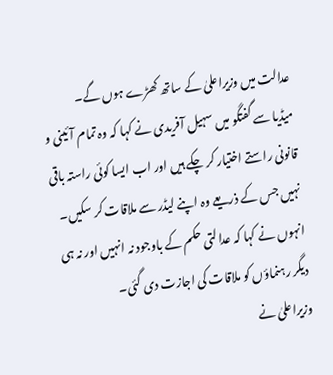عدالت میں وزیراعلیٰ کے ساتھ کھڑے ہوں گے۔
میڈیا سے گفتگو میں سہیل آفریدی نے کہا کہ وہ تمام آئینی و قانونی راستے اختیار کر چکے ہیں اور اب ایسا کوئی راستہ باقی نہیں جس کے ذریعے وہ اپنے لیڈر سے ملاقات کر سکیں۔ انہوں نے کہا کہ عدالتی حکم کے باوجود نہ انہیں اور نہ ہی دیگر رہنماؤں کو ملاقات کی اجازت دی گئی۔
وزیراعلیٰ نے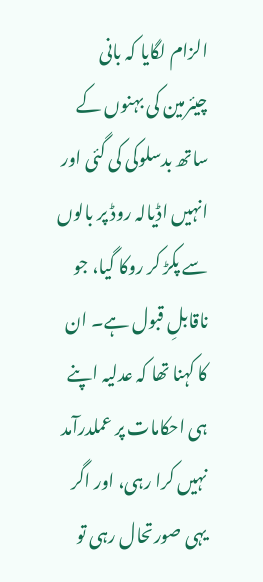الزام لگایا کہ بانی چیئرمین کی بہنوں کے ساتھ بدسلوکی کی گئی اور انہیں اڈیالہ روڈ پر بالوں سے پکڑ کر روکا گیا، جو ناقابلِ قبول ہے۔ ان کا کہنا تھا کہ عدلیہ اپنے ہی احکامات پر عملدرآمد نہیں کرا رہی، اور اگر یہی صورتحال رہی تو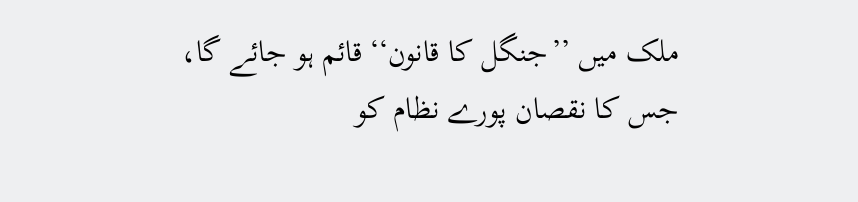ملک میں ’’جنگل کا قانون‘‘ قائم ہو جائے گا، جس کا نقصان پورے نظام کو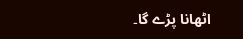اٹھانا پڑے گا۔